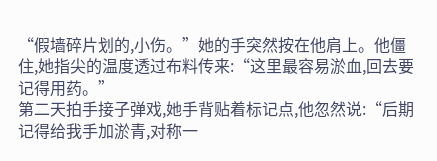“假墙碎片划的,小伤。”她的手突然按在他肩上。他僵住,她指尖的温度透过布料传来:“这里最容易淤血,回去要记得用药。”
第二天拍手接子弹戏,她手背贴着标记点,他忽然说:“后期记得给我手加淤青,对称一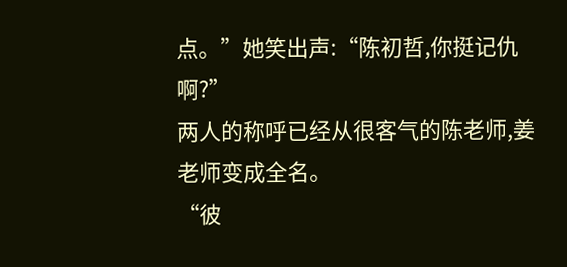点。”她笑出声:“陈初哲,你挺记仇啊?”
两人的称呼已经从很客气的陈老师,姜老师变成全名。
“彼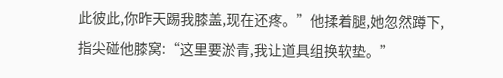此彼此,你昨天踢我膝盖,现在还疼。”他揉着腿,她忽然蹲下,指尖碰他膝窝:“这里要淤青,我让道具组换软垫。”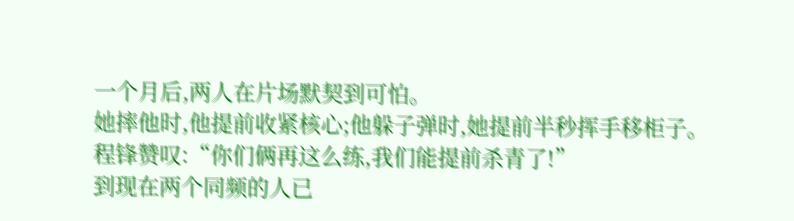一个月后,两人在片场默契到可怕。
她摔他时,他提前收紧核心;他躲子弹时,她提前半秒挥手移柜子。
程锋赞叹:“你们俩再这么练,我们能提前杀青了!”
到现在两个同频的人已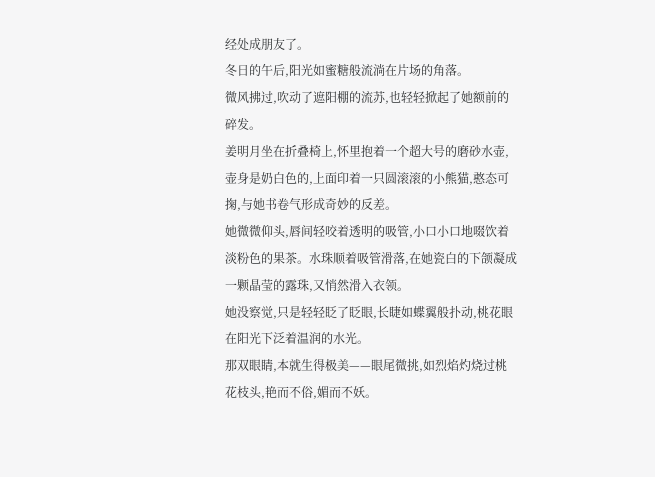经处成朋友了。
冬日的午后,阳光如蜜糖般流淌在片场的角落。
微风拂过,吹动了遮阳棚的流苏,也轻轻掀起了她额前的碎发。
姜明月坐在折叠椅上,怀里抱着一个超大号的磨砂水壶,壶身是奶白色的,上面印着一只圆滚滚的小熊猫,憨态可掬,与她书卷气形成奇妙的反差。
她微微仰头,唇间轻咬着透明的吸管,小口小口地啜饮着淡粉色的果茶。水珠顺着吸管滑落,在她瓷白的下颌凝成一颗晶莹的露珠,又悄然滑入衣领。
她没察觉,只是轻轻眨了眨眼,长睫如蝶翼般扑动,桃花眼在阳光下泛着温润的水光。
那双眼睛,本就生得极美——眼尾微挑,如烈焰灼烧过桃花枝头,艳而不俗,媚而不妖。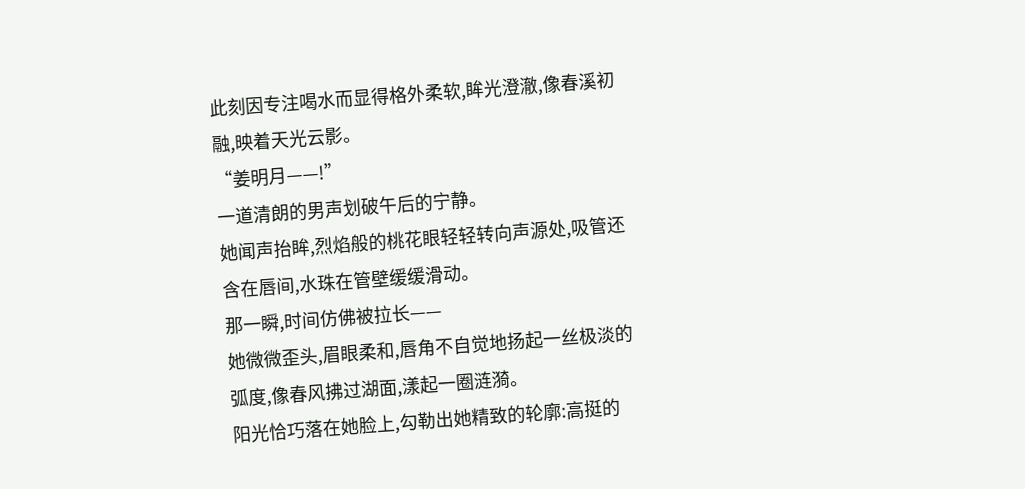此刻因专注喝水而显得格外柔软,眸光澄澈,像春溪初融,映着天光云影。
“姜明月——!”
一道清朗的男声划破午后的宁静。
她闻声抬眸,烈焰般的桃花眼轻轻转向声源处,吸管还含在唇间,水珠在管壁缓缓滑动。
那一瞬,时间仿佛被拉长——
她微微歪头,眉眼柔和,唇角不自觉地扬起一丝极淡的弧度,像春风拂过湖面,漾起一圈涟漪。
阳光恰巧落在她脸上,勾勒出她精致的轮廓:高挺的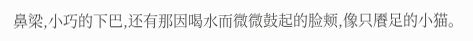鼻梁,小巧的下巴,还有那因喝水而微微鼓起的脸颊,像只餍足的小猫。